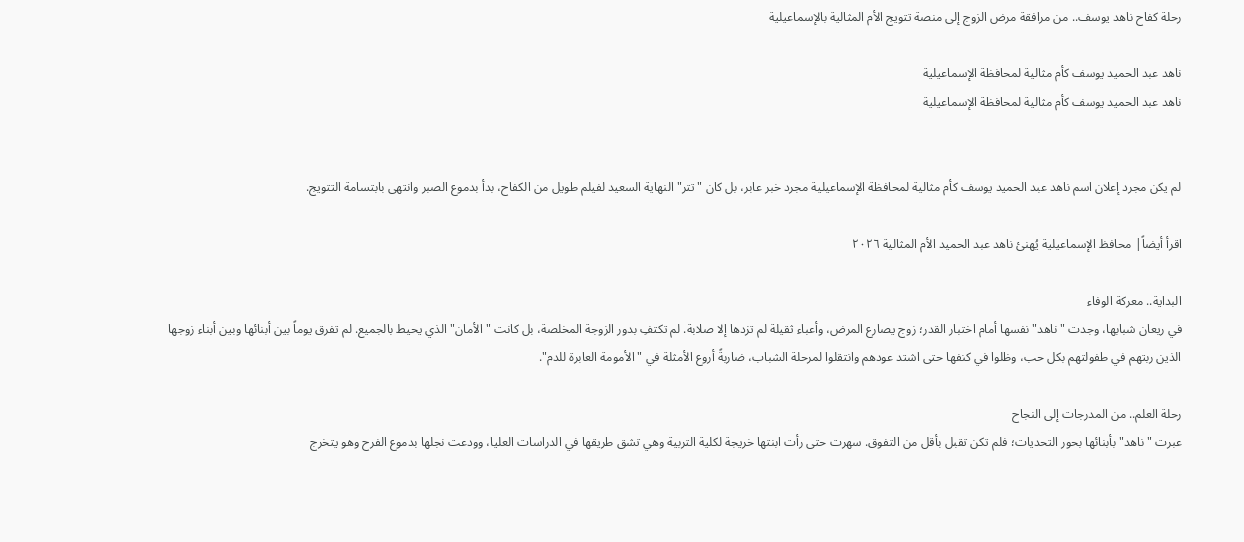رحلة كفاح ناهد يوسف.. من مرافقة مرض الزوج إلى منصة تتويج الأم المثالية بالإسماعيلية

ناهد عبد الحميد يوسف كأم مثالية لمحافظة الإسماعيلية
ناهد عبد الحميد يوسف كأم مثالية لمحافظة الإسماعيلية


لم يكن مجرد إعلان اسم ناهد عبد الحميد يوسف كأم مثالية لمحافظة الإسماعيلية مجرد خبر عابر، بل كان "تتر" النهاية السعيد لفيلم طويل من الكفاح، بدأ بدموع الصبر وانتهى بابتسامة التتويج.

اقرأ أيضاً| محافظ الإسماعيلية يُهنئ ناهد عبد الحميد الأم المثالية ٢٠٢٦

البداية.. معركة الوفاء
في ريعان شبابها، وجدت "ناهد" نفسها أمام اختبار القدر؛ زوج يصارع المرض، وأعباء ثقيلة لم تزدها إلا صلابة. لم تكتفِ بدور الزوجة المخلصة، بل كانت "الأمان" الذي يحيط بالجميع. لم تفرق يوماً بين أبنائها وبين أبناء زوجها الذين ربتهم في طفولتهم بكل حب، وظلوا في كنفها حتى اشتد عودهم وانتقلوا لمرحلة الشباب، ضاربةً أروع الأمثلة في "الأمومة العابرة للدم".

رحلة العلم.. من المدرجات إلى النجاح
عبرت "ناهد" بأبنائها بحور التحديات؛ فلم تكن تقبل بأقل من التفوق. سهرت حتى رأت ابنتها خريجة لكلية التربية وهي تشق طريقها في الدراسات العليا، وودعت نجلها بدموع الفرح وهو يتخرج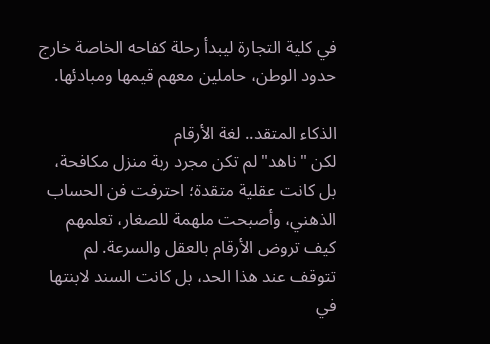في كلية التجارة ليبدأ رحلة كفاحه الخاصة خارج حدود الوطن، حاملين معهم قيمها ومبادئها.

الذكاء المتقد.. لغة الأرقام
لكن "ناهد" لم تكن مجرد ربة منزل مكافحة، بل كانت عقلية متقدة؛ احترفت فن الحساب الذهني، وأصبحت ملهمة للصغار، تعلمهم كيف تروض الأرقام بالعقل والسرعة. لم تتوقف عند هذا الحد، بل كانت السند لابنتها في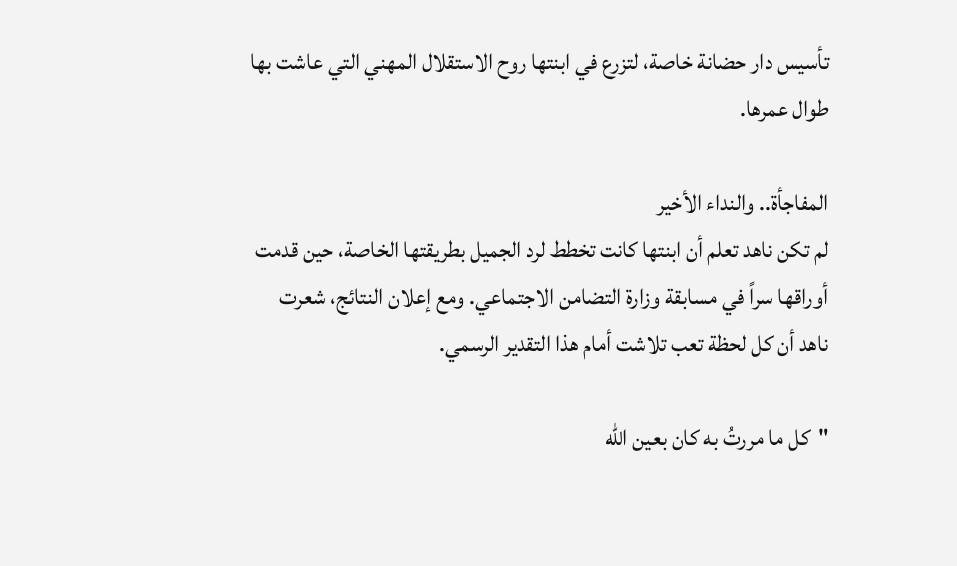تأسيس دار حضانة خاصة، لتزرع في ابنتها روح الاستقلال المهني التي عاشت بها طوال عمرها.

المفاجأة.. والنداء الأخير
لم تكن ناهد تعلم أن ابنتها كانت تخطط لرد الجميل بطريقتها الخاصة، حين قدمت أوراقها سراً في مسابقة وزارة التضامن الاجتماعي. ومع إعلان النتائج، شعرت ناهد أن كل لحظة تعب تلاشت أمام هذا التقدير الرسمي.

"كل ما مررتُ به كان بعين الله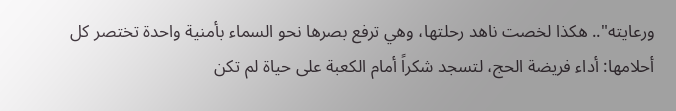ورعايته".. هكذا لخصت ناهد رحلتها، وهي ترفع بصرها نحو السماء بأمنية واحدة تختصر كل أحلامها: أداء فريضة الحج، لتسجد شكراً أمام الكعبة على حياة لم تكن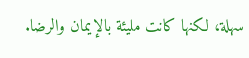سهلة، لكنها كانت مليئة بالإيمان والرضا.